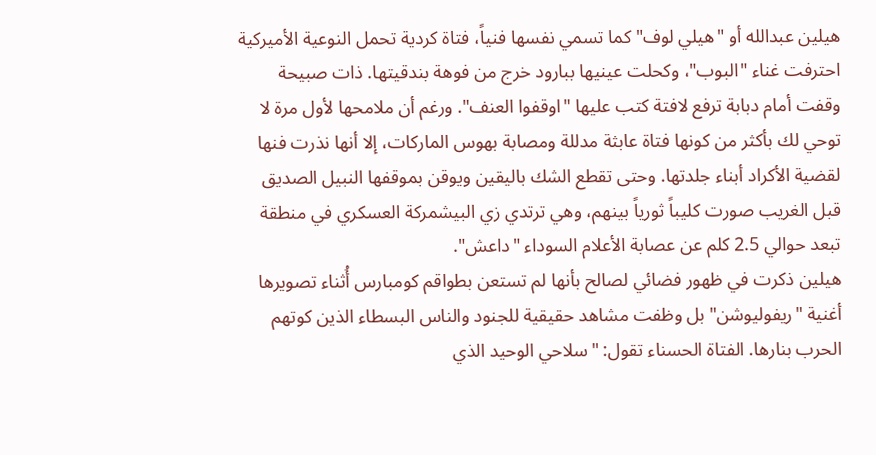هيلين عبدالله أو "هيلي لوف" كما تسمي نفسها فنياً، فتاة كردية تحمل النوعية الأميركية احترفت غناء "البوب"، وكحلت عينيها ببارود خرج من فوهة بندقيتها. ذات صبيحة وقفت أمام دبابة ترفع لافتة كتب عليها "اوقفوا العنف". ورغم أن ملامحها لأول مرة لا توحي لك بأكثر من كونها فتاة عابثة مدللة ومصابة بهوس الماركات، إلا أنها نذرت فنها لقضية الأكراد أبناء جلدتها. وحتى تقطع الشك باليقين ويوقن بموقفها النبيل الصديق قبل الغريب صورت كليباً ثورياً بينهم، وهي ترتدي زي البيشمركة العسكري في منطقة تبعد حوالي 2.5 كلم عن عصابة الأعلام السوداء "داعش".
هيلين ذكرت في ظهور فضائي لصالح بأنها لم تستعن بطواقم كومبارس أُثناء تصويرها أغنية "ريفوليوشن" بل وظفت مشاهد حقيقية للجنود والناس البسطاء الذين كوتهم الحرب بنارها. الفتاة الحسناء تقول: "سلاحي الوحيد الذي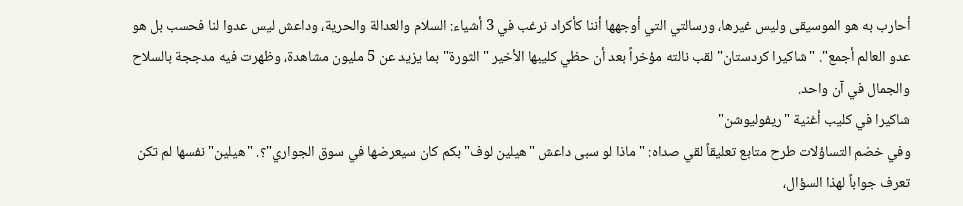أحارب به هو الموسيقى وليس غيرها، ورسالتي التي أوجهها أننا كأكراد نرغب في 3 أشياء: السلام والعدالة والحرية، وداعش ليس عدوا لنا فحسب بل هو عدو العالم أجمع". "شاكيرا كردستان" لقب نالته مؤخراً بعد أن حظي كليبها الأخير "الثورة" بما يزيد عن 5 مليون مشاهدة، وظهرت فيه مدججة بالسلاح والجمال في آن واحد.
شاكيرا في كليب أغنية "ريفوليوشن"
وفي خضم التساؤلات طرح متابع تعليقاً لقي صداه: "ماذا لو سبى داعش "هيلين لوف" بكم كان سيعرضها في سوق الجواري"؟. "هيلين" نفسها لم تكن تعرف جواباً لهذا السؤال،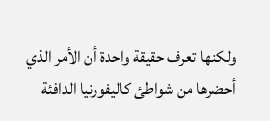ولكنها تعرف حقيقة واحدة أن الأمر الذي أحضرها من شواطئ كاليفورنيا الدافئة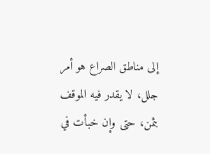إلى مناطق الصراع هو أمر جلل، لا يقدر فيه الموقف بثمن، حتى وإن خبأت في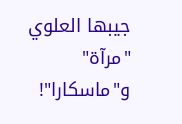جيبها العلوي "مرآة" و"ماسكارا"!